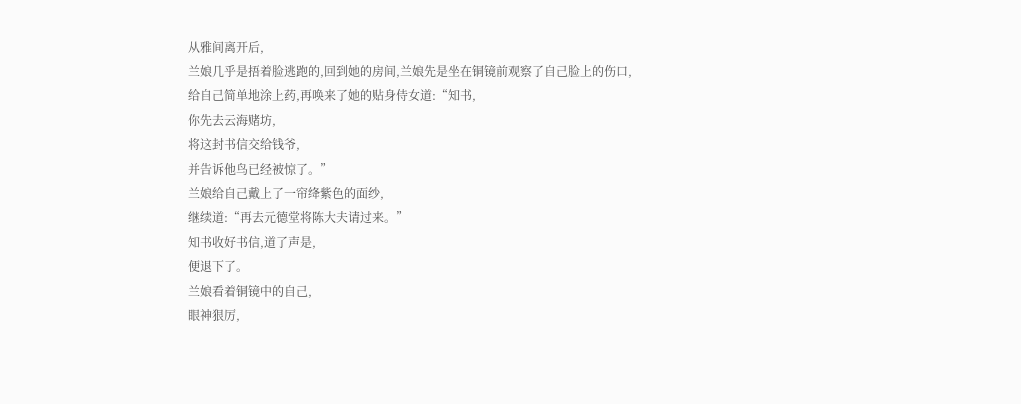从雅间离开后,
兰娘几乎是捂着脸逃跑的,回到她的房间,兰娘先是坐在铜镜前观察了自己脸上的伤口,
给自己简单地涂上药,再唤来了她的贴身侍女道:“知书,
你先去云海赌坊,
将这封书信交给钱爷,
并告诉他鸟已经被惊了。”
兰娘给自己戴上了一帘绛紫色的面纱,
继续道:“再去元德堂将陈大夫请过来。”
知书收好书信,道了声是,
便退下了。
兰娘看着铜镜中的自己,
眼神狠厉,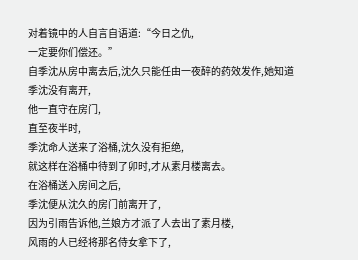对着镜中的人自言自语道:“今日之仇,
一定要你们偿还。”
自季沈从房中离去后,沈久只能任由一夜醉的药效发作,她知道季沈没有离开,
他一直守在房门,
直至夜半时,
季沈命人送来了浴桶,沈久没有拒绝,
就这样在浴桶中待到了卯时,才从素月楼离去。
在浴桶送入房间之后,
季沈便从沈久的房门前离开了,
因为引雨告诉他,兰娘方才派了人去出了素月楼,
风雨的人已经将那名侍女拿下了,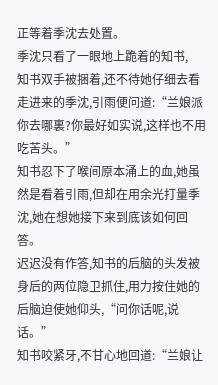正等着季沈去处置。
季沈只看了一眼地上跪着的知书,
知书双手被捆着,还不待她仔细去看走进来的季沈,引雨便问道:“兰娘派你去哪裏?你最好如实说,这样也不用吃苦头。”
知书忍下了喉间原本涌上的血,她虽然是看着引雨,但却在用余光打量季沈,她在想她接下来到底该如何回答。
迟迟没有作答,知书的后脑的头发被身后的两位隐卫抓住,用力按住她的后脑迫使她仰头,“问你话呢,说话。”
知书咬紧牙,不甘心地回道:“兰娘让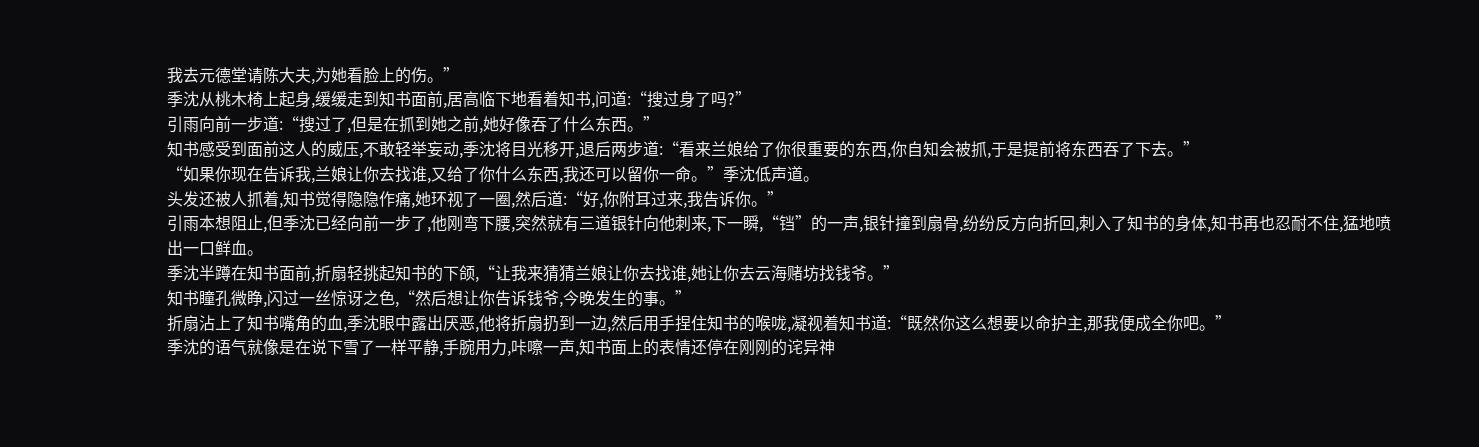我去元德堂请陈大夫,为她看脸上的伤。”
季沈从桃木椅上起身,缓缓走到知书面前,居高临下地看着知书,问道:“搜过身了吗?”
引雨向前一步道:“搜过了,但是在抓到她之前,她好像吞了什么东西。”
知书感受到面前这人的威压,不敢轻举妄动,季沈将目光移开,退后两步道:“看来兰娘给了你很重要的东西,你自知会被抓,于是提前将东西吞了下去。”
“如果你现在告诉我,兰娘让你去找谁,又给了你什么东西,我还可以留你一命。”季沈低声道。
头发还被人抓着,知书觉得隐隐作痛,她环视了一圈,然后道:“好,你附耳过来,我告诉你。”
引雨本想阻止,但季沈已经向前一步了,他刚弯下腰,突然就有三道银针向他刺来,下一瞬,“铛”的一声,银针撞到扇骨,纷纷反方向折回,刺入了知书的身体,知书再也忍耐不住,猛地喷出一口鲜血。
季沈半蹲在知书面前,折扇轻挑起知书的下颌,“让我来猜猜兰娘让你去找谁,她让你去云海赌坊找钱爷。”
知书瞳孔微睁,闪过一丝惊讶之色,“然后想让你告诉钱爷,今晚发生的事。”
折扇沾上了知书嘴角的血,季沈眼中露出厌恶,他将折扇扔到一边,然后用手捏住知书的喉咙,凝视着知书道:“既然你这么想要以命护主,那我便成全你吧。”
季沈的语气就像是在说下雪了一样平静,手腕用力,咔嚓一声,知书面上的表情还停在刚刚的诧异神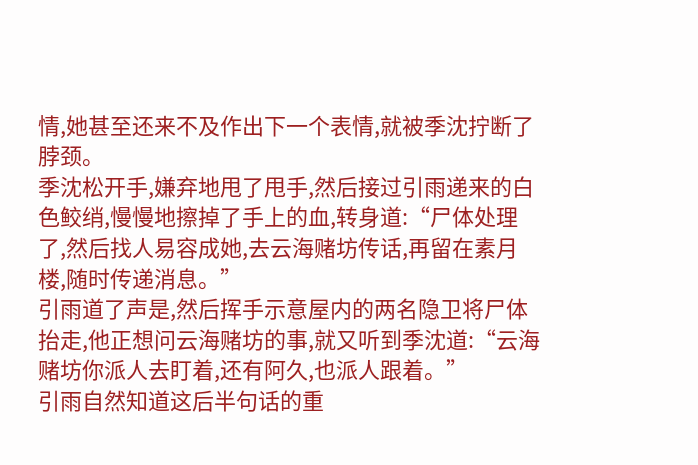情,她甚至还来不及作出下一个表情,就被季沈拧断了脖颈。
季沈松开手,嫌弃地甩了甩手,然后接过引雨递来的白色鲛绡,慢慢地擦掉了手上的血,转身道:“尸体处理了,然后找人易容成她,去云海赌坊传话,再留在素月楼,随时传递消息。”
引雨道了声是,然后挥手示意屋内的两名隐卫将尸体抬走,他正想问云海赌坊的事,就又听到季沈道:“云海赌坊你派人去盯着,还有阿久,也派人跟着。”
引雨自然知道这后半句话的重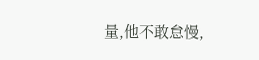量,他不敢怠慢,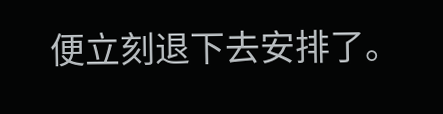便立刻退下去安排了。